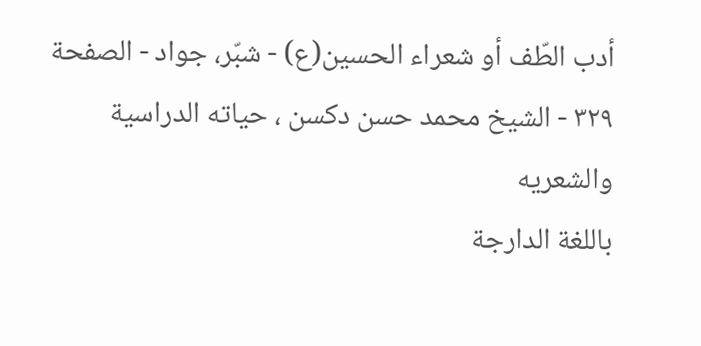أدب الطّف أو شعراء الحسين(ع) - شبّر، جواد - الصفحة ٣٢٩ - الشيخ محمد حسن دكسن ، حياته الدراسية والشعريه
باللغة الدارجة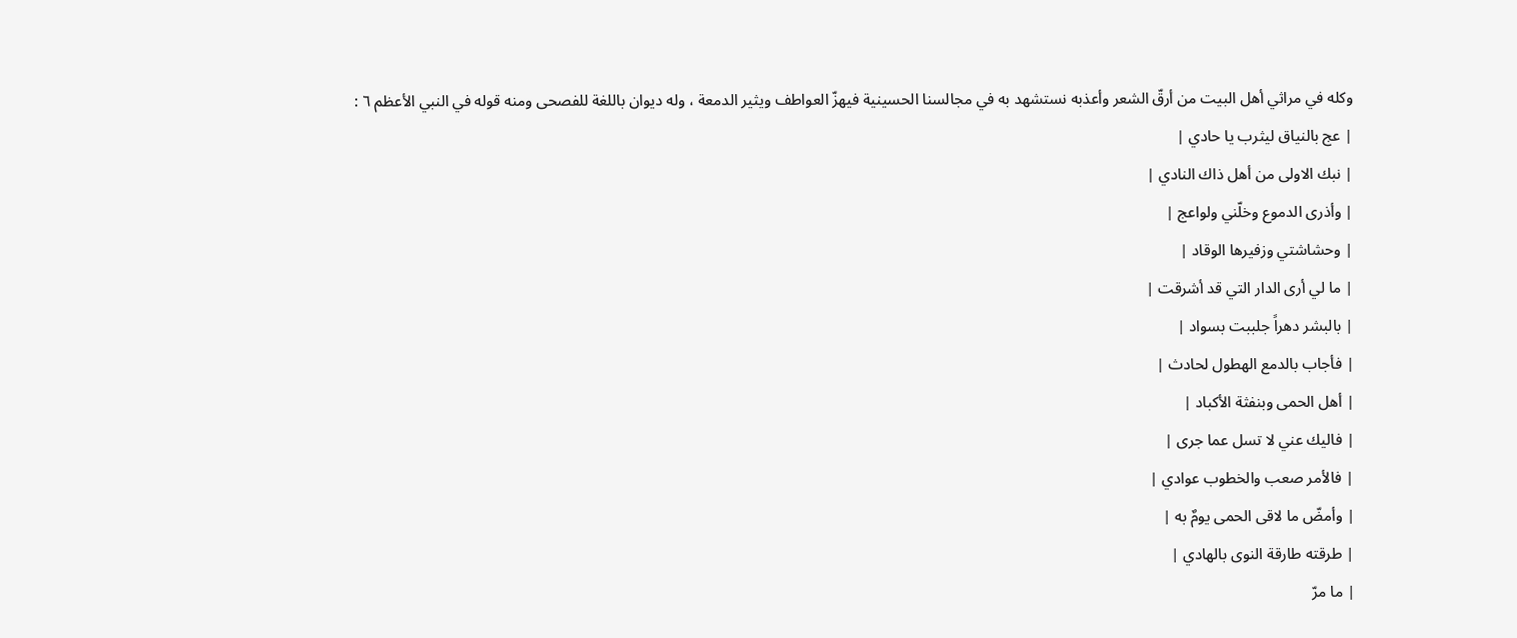وكله في مراثي أهل البيت من أرقّ الشعر وأعذبه نستشهد به في مجالسنا الحسينية فيهزّ العواطف ويثير الدمعة ، وله ديوان باللغة للفصحى ومنه قوله في النبي الأعظم ٦ :
| عج بالنياق ليثرب يا حادي |
| نبك الاولى من أهل ذاك النادي |
| وأذرى الدموع وخلّني ولواعج |
| وحشاشتي وزفيرها الوقاد |
| ما لي أرى الدار التي قد أشرقت |
| بالبشر دهراً جلببت بسواد |
| فأجاب بالدمع الهطول لحادث |
| أهل الحمى وبنفثة الأكباد |
| فاليك عني لا تسل عما جرى |
| فالأمر صعب والخطوب عوادي |
| وأمضّ ما لاقى الحمى يومٌ به |
| طرقته طارقة النوى بالهادي |
| ما مرّ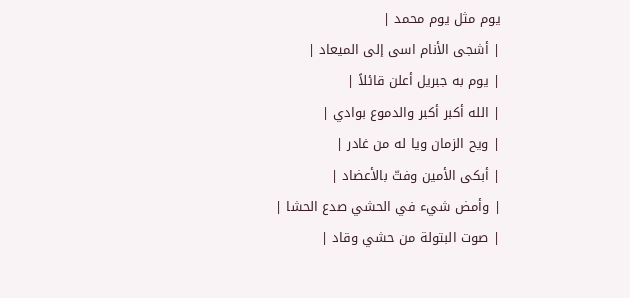يوم مثل يوم محمد |
| أشجى الأنام اسى إلى الميعاد |
| يوم به جبريل أعلن قائلاً |
| الله أكبر أكبر والدموع بوادي |
| ويح الزمان ويا له من غادر |
| أبكى الأمين وفتّ بالأعضاد |
| وأمض شيء في الحشي صدع الحشا |
| صوت البتولة من حشي وقاد |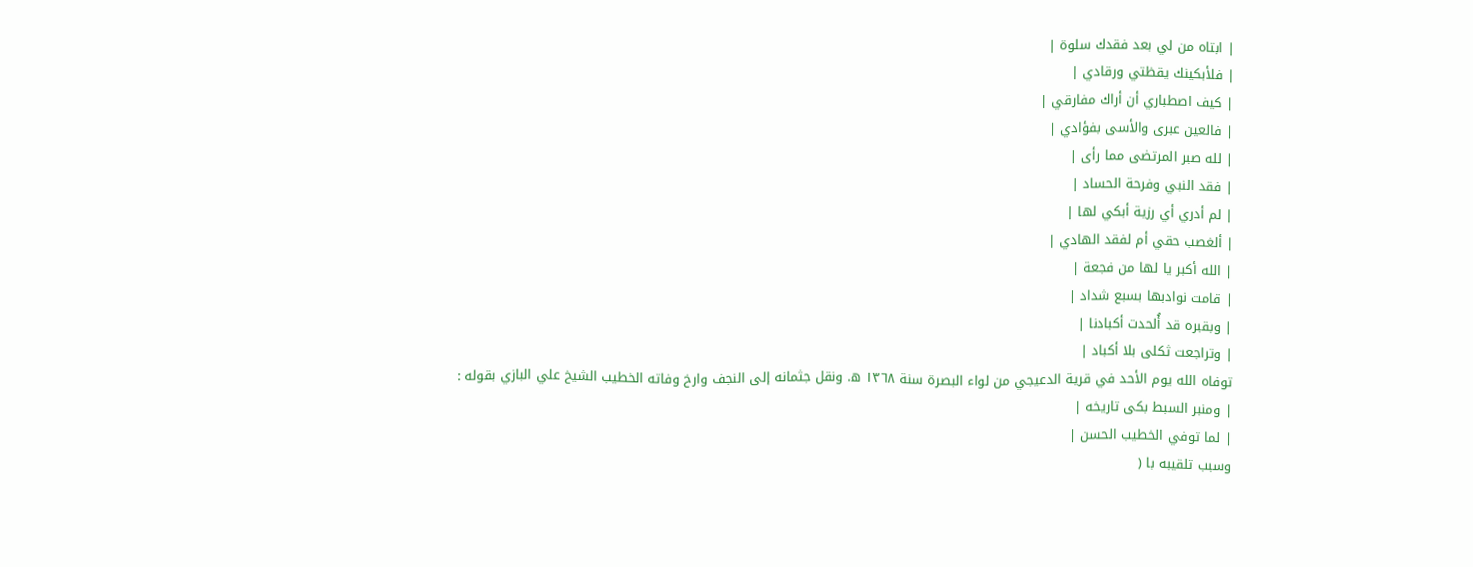| ابتاه من لي بعد فقدك سلوة |
| فلأبكينك يقظتي ورقادي |
| كيف اصطباري أن أراك مفارقي |
| فالعين عبرى والأسى بفؤادي |
| لله صبر المرتضى مما رأى |
| فقد النبي وفرحة الحساد |
| لم أدري أي رزية أبكي لها |
| ألغصب حقي أم لفقد الهادي |
| الله أكبر يا لها من فجعة |
| قامت نوادبها بسبع شداد |
| وبقبره قد أُلحدت أكبادنا |
| وتراجعت ثكلى بلا أكباد |
توفاه الله يوم الأحد في قرية الدعيجي من لواء البصرة سنة ١٣٦٨ ه. ونقل جثمانه إلى النجف وارخ وفاته الخطيب الشيخ علي البازي بقوله :
| ومنبر السبط بكى تاريخه |
| لما توفي الخطيب الحسن |
وسبب تلقيبه با (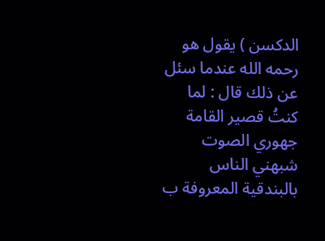الدكسن ) يقول هو رحمه الله عندما سئل عن ذلك قال : لما كنتُ قصير القامة جهوري الصوت شبهني الناس بالبندقية المعروفة ب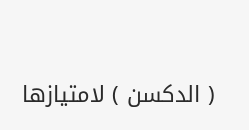( الدكسن ) لامتيازها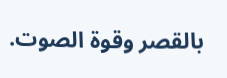بالقصر وقوة الصوت.